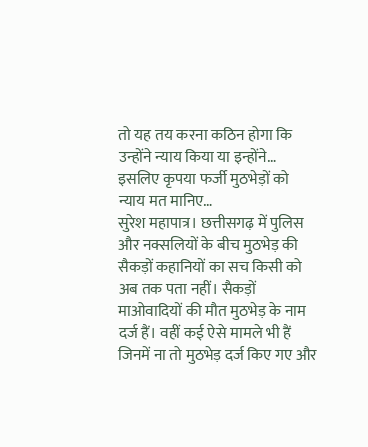तो यह तय करना कठिन होगा कि उन्होंने न्याय किया या इन्होंने… इसलिए कृपया फर्जी मुठभेड़ों को न्याय मत मानिए…
सुरेश महापात्र। छत्तीसगढ़ में पुलिस और नक्सलियों के बीच मुठभेड़ की सैकड़ों कहानियों का सच किसी को अब तक पता नहीं। सैकड़ों माओवादियों की मौत मुठभेड़ के नाम दर्ज हैं। वहीं कई ऐसे मामले भी हैं जिनमें ना तो मुठभेड़ दर्ज किए गए और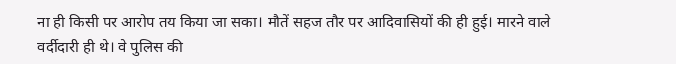ना ही किसी पर आरोप तय किया जा सका। मौतें सहज तौर पर आदिवासियों की ही हुई। मारने वाले वर्दीदारी ही थे। वे पुलिस की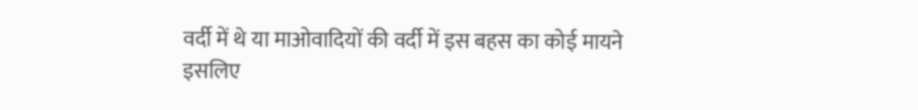वर्दी में थे या माओवादियों की वर्दी में इस बहस का कोई मायने इसलिए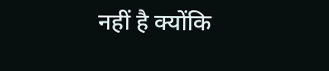नहीं है क्योंकि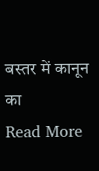बस्तर में कानून का
Read More